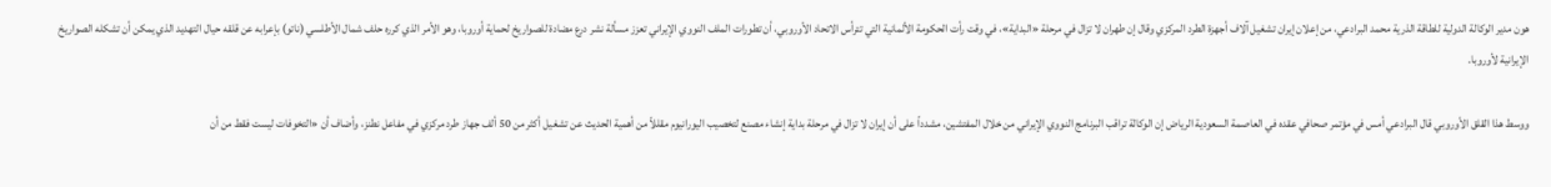هون مدير الوكالة الدولية للطاقة الذرية محمد البرادعي، من إعلان إيران تشغيل آلاف أجهزة الطرد المركزي وقال إن طهران لا تزال في مرحلة «البداية»، في وقت رأت الحكومة الألمانية التي تترأس الاتحاد الأوروبي، أن تطورات الملف النووي الإيراني تعزز مسألة نشر درع مضادة للصواريخ لحماية أوروبا، وهو الأمر الذي كرره حلف شمال الأطلسي (ناتو) بإعرابه عن قلقه حيال التهديد الذي يمكن أن تشكله الصواريخ الإيرانية لأوروبا.

ووسط هذا القلق الأوروبي قال البرادعي أمس في مؤتمر صحافي عقده في العاصمة السعودية الرياض إن الوكالة تراقب البرنامج النووي الإيراني من خلال المفتشين، مشدداً على أن إيران لا تزال في مرحلة بداية إنشاء مصنع لتخصيب اليورانيوم مقللاً من أهمية الحديث عن تشغيل أكثر من 50 ألف جهاز طرد مركزي في مفاعل نطنز، وأضاف أن «التخوفات ليست فقط من أن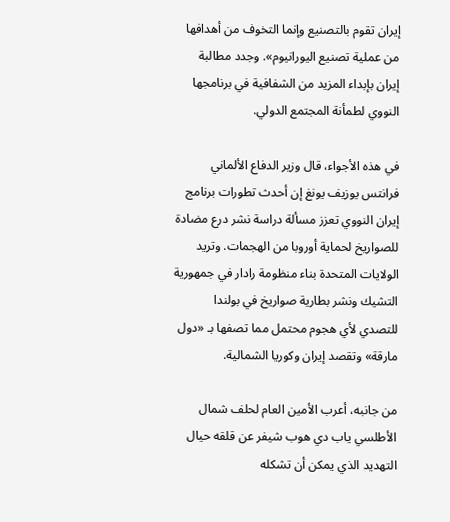إيران تقوم بالتصنيع وإنما التخوف من أهدافها من عملية تصنيع اليورانيوم». وجدد مطالبة إيران بإبداء المزيد من الشفافية في برنامجها النووي لطمأنة المجتمع الدولي.

في هذه الأجواء، قال وزير الدفاع الألماني فرانتس يوزيف يونغ إن أحدث تطورات برنامج إيران النووي تعزز مسألة دراسة نشر درع مضادة للصواريخ لحماية أوروبا من الهجمات. وتريد الولايات المتحدة بناء منظومة رادار في جمهورية التشيك ونشر بطارية صواريخ في بولندا للتصدي لأي هجوم محتمل مما تصفها بـ «دول مارقة» وتقصد إيران وكوريا الشمالية.

من جانبه، أعرب الأمين العام لحلف شمال الأطلسي ياب دي هوب شيفر عن قلقه حيال التهديد الذي يمكن أن تشكله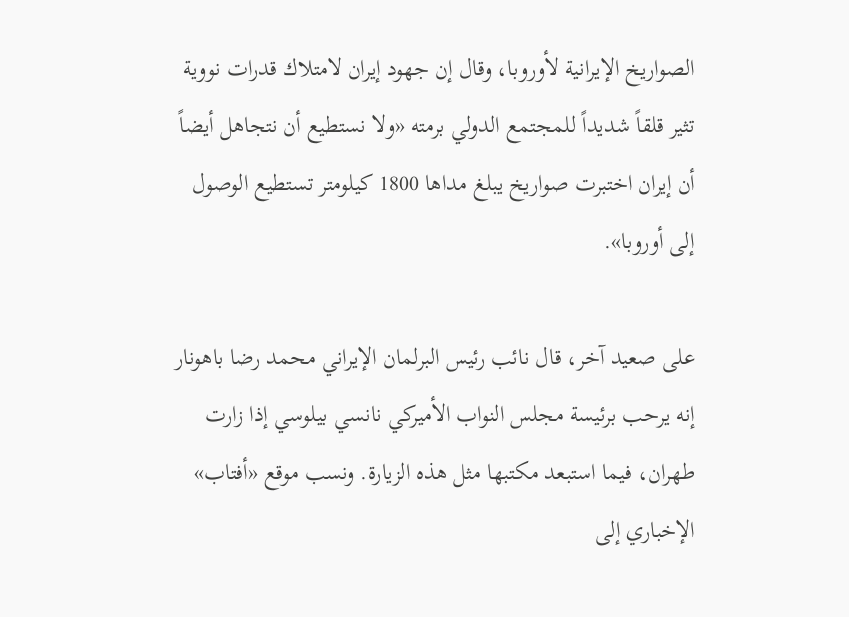الصواريخ الإيرانية لأوروبا، وقال إن جهود إيران لامتلاك قدرات نووية تثير قلقاً شديداً للمجتمع الدولي برمته «ولا نستطيع أن نتجاهل أيضاً أن إيران اختبرت صواريخ يبلغ مداها 1800 كيلومتر تستطيع الوصول إلى أوروبا».

على صعيد آخر، قال نائب رئيس البرلمان الإيراني محمد رضا باهونار إنه يرحب برئيسة مجلس النواب الأميركي نانسي بيلوسي إذا زارت طهران، فيما استبعد مكتبها مثل هذه الزيارة. ونسب موقع «أفتاب» الإخباري إلى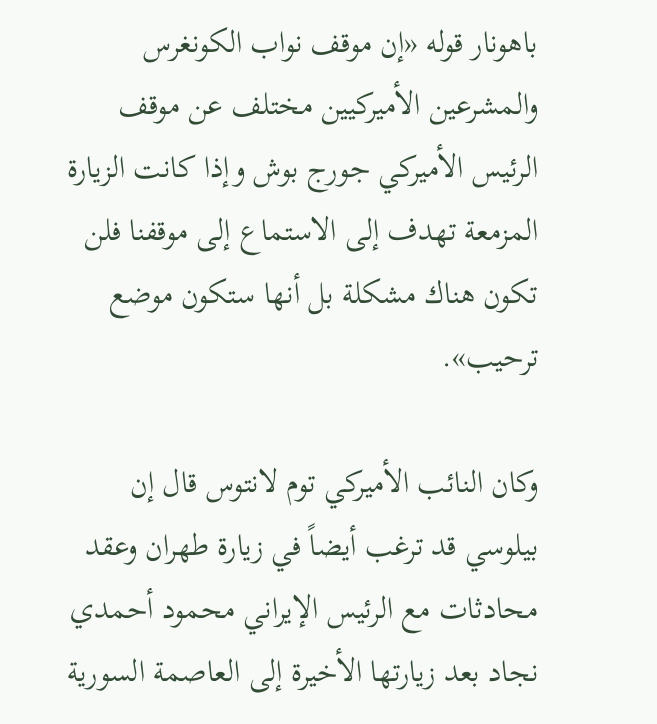باهونار قوله «إن موقف نواب الكونغرس والمشرعين الأميركيين مختلف عن موقف الرئيس الأميركي جورج بوش وإذا كانت الزيارة المزمعة تهدف إلى الاستماع إلى موقفنا فلن تكون هناك مشكلة بل أنها ستكون موضع ترحيب».

وكان النائب الأميركي توم لانتوس قال إن بيلوسي قد ترغب أيضاً في زيارة طهران وعقد محادثات مع الرئيس الإيراني محمود أحمدي نجاد بعد زيارتها الأخيرة إلى العاصمة السورية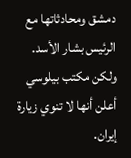دمشق ومحادثاتها مع الرئيس بشار الأسد. ولكن مكتب بيلوسي أعلن أنها لا تنوي زيارة إيران.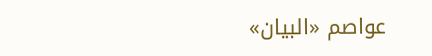عواصم «البيان»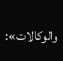والوكالات»: